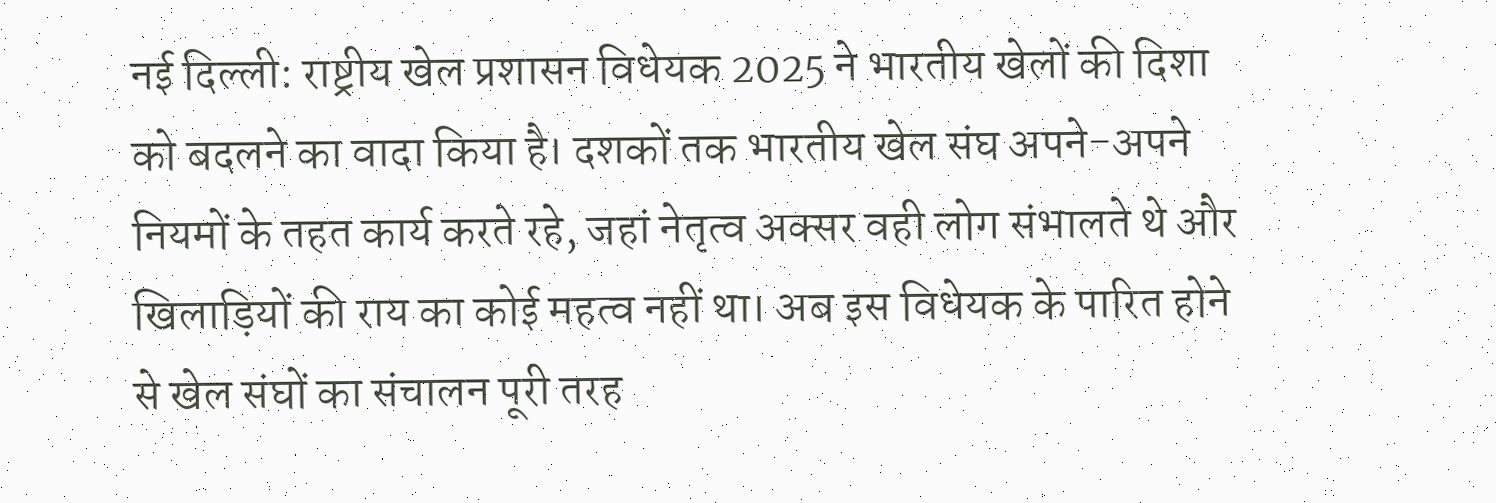नई दिल्ली: राष्ट्रीय खेल प्रशासन विधेयक 2025 ने भारतीय खेलों की दिशा को बदलने का वादा किया है। दशकों तक भारतीय खेल संघ अपने-अपने नियमों के तहत कार्य करते रहे, जहां नेतृत्व अक्सर वही लोग संभालते थे और खिलाड़ियों की राय का कोई महत्व नहीं था। अब इस विधेयक के पारित होने से खेल संघों का संचालन पूरी तरह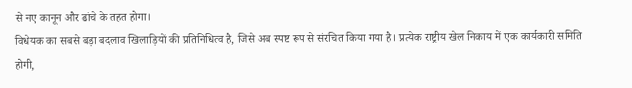से नए कानून और ढांचे के तहत होगा।
विधेयक का सबसे बड़ा बदलाव खिलाड़ियों की प्रतिनिधित्व है, जिसे अब स्पष्ट रूप से संरचित किया गया है। प्रत्येक राष्ट्रीय खेल निकाय में एक कार्यकारी समिति होगी,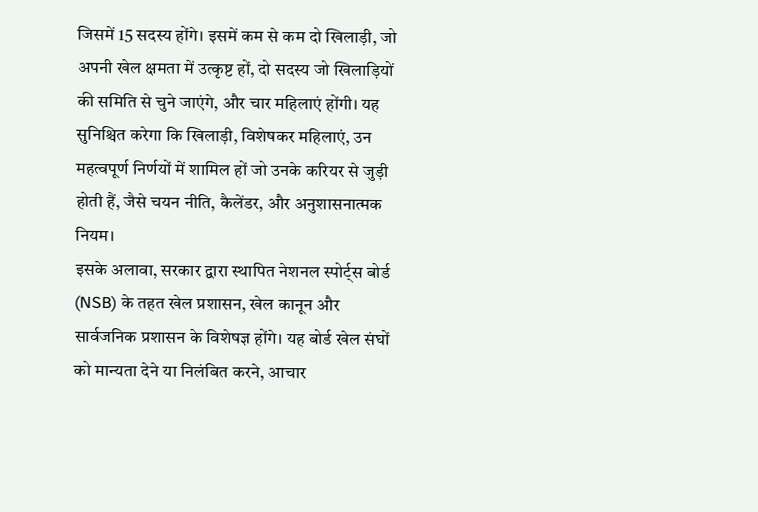जिसमें 15 सदस्य होंगे। इसमें कम से कम दो खिलाड़ी, जो अपनी खेल क्षमता में उत्कृष्ट हों, दो सदस्य जो खिलाड़ियों की समिति से चुने जाएंगे, और चार महिलाएं होंगी। यह सुनिश्चित करेगा कि खिलाड़ी, विशेषकर महिलाएं, उन महत्वपूर्ण निर्णयों में शामिल हों जो उनके करियर से जुड़ी होती हैं, जैसे चयन नीति, कैलेंडर, और अनुशासनात्मक नियम।
इसके अलावा, सरकार द्वारा स्थापित नेशनल स्पोर्ट्स बोर्ड (NSB) के तहत खेल प्रशासन, खेल कानून और सार्वजनिक प्रशासन के विशेषज्ञ होंगे। यह बोर्ड खेल संघों को मान्यता देने या निलंबित करने, आचार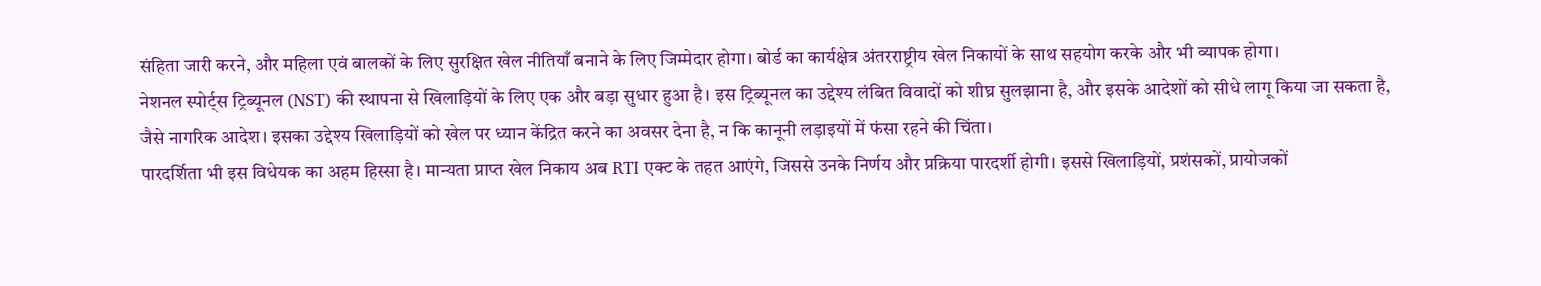संहिता जारी करने, और महिला एवं बालकों के लिए सुरक्षित खेल नीतियाँ बनाने के लिए जिम्मेदार होगा। बोर्ड का कार्यक्षेत्र अंतरराष्ट्रीय खेल निकायों के साथ सहयोग करके और भी व्यापक होगा।
नेशनल स्पोर्ट्स ट्रिब्यूनल (NST) की स्थापना से खिलाड़ियों के लिए एक और बड़ा सुधार हुआ है। इस ट्रिब्यूनल का उद्देश्य लंबित विवादों को शीघ्र सुलझाना है, और इसके आदेशों को सीधे लागू किया जा सकता है, जैसे नागरिक आदेश। इसका उद्देश्य खिलाड़ियों को खेल पर ध्यान केंद्रित करने का अवसर देना है, न कि कानूनी लड़ाइयों में फंसा रहने की चिंता।
पारदर्शिता भी इस विधेयक का अहम हिस्सा है। मान्यता प्राप्त खेल निकाय अब RTI एक्ट के तहत आएंगे, जिससे उनके निर्णय और प्रक्रिया पारदर्शी होगी। इससे खिलाड़ियों, प्रशंसकों, प्रायोजकों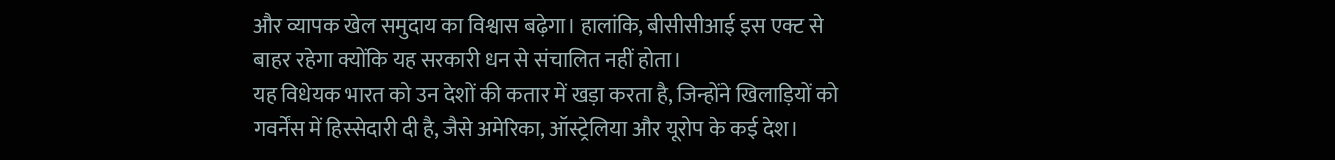और व्यापक खेल समुदाय का विश्वास बढ़ेगा। हालांकि, बीसीसीआई इस एक्ट से बाहर रहेगा क्योंकि यह सरकारी धन से संचालित नहीं होता।
यह विधेयक भारत को उन देशों की कतार में खड़ा करता है, जिन्होंने खिलाड़ियों को गवर्नेंस में हिस्सेदारी दी है, जैसे अमेरिका, ऑस्ट्रेलिया और यूरोप के कई देश।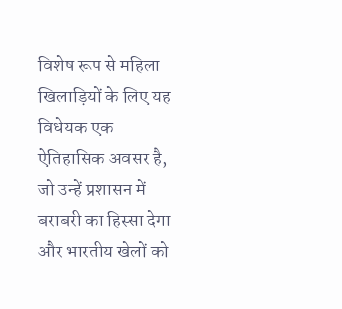विशेष रूप से महिला खिलाड़ियों के लिए यह विधेयक एक ऐतिहासिक अवसर है, जो उन्हें प्रशासन में बराबरी का हिस्सा देगा और भारतीय खेलों को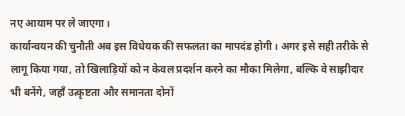नए आयाम पर ले जाएगा।
कार्यान्वयन की चुनौती अब इस विधेयक की सफलता का मापदंड होगी। अगर इसे सही तरीके से लागू किया गया, तो खिलाड़ियों को न केवल प्रदर्शन करने का मौका मिलेगा, बल्कि वे साझीदार भी बनेंगे, जहाँ उत्कृष्टता और समानता दोनों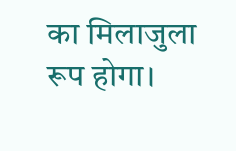का मिलाजुला रूप होगा।